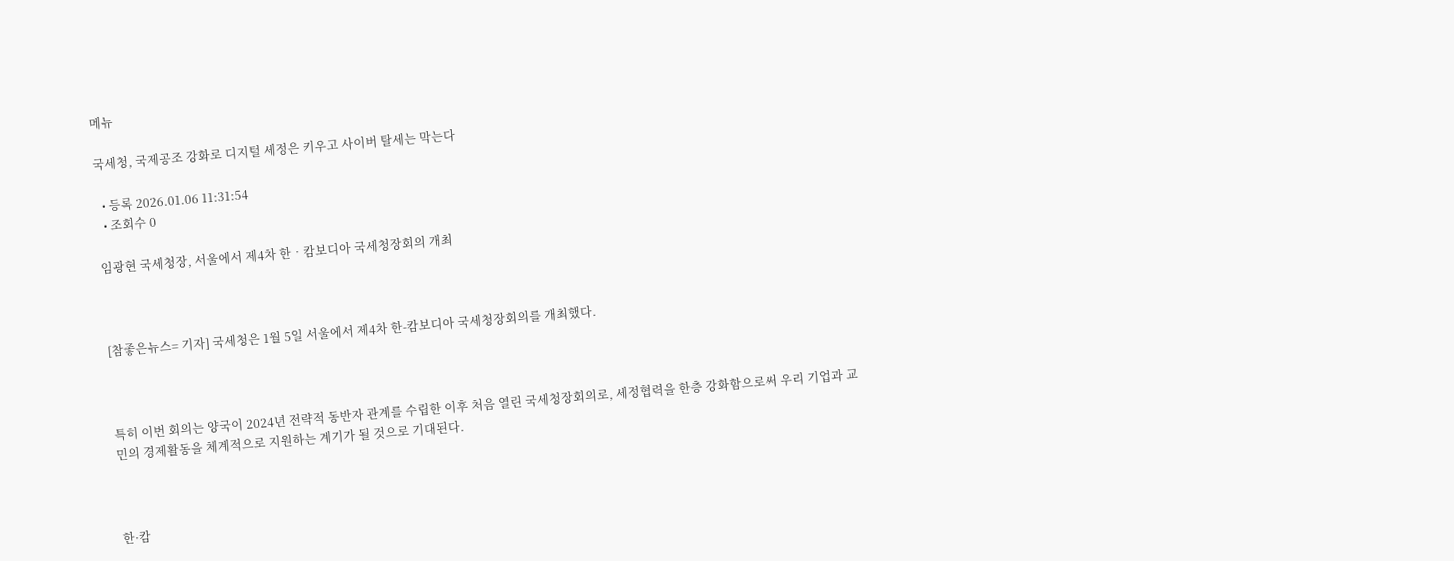메뉴

국세청, 국제공조 강화로 디지털 세정은 키우고 사이버 탈세는 막는다

  • 등록 2026.01.06 11:31:54
  • 조회수 0

임광현 국세청장, 서울에서 제4차 한‧캄보디아 국세청장회의 개최



[참좋은뉴스= 기자] 국세청은 1월 5일 서울에서 제4차 한-캄보디아 국세청장회의를 개최했다.



특히 이번 회의는 양국이 2024년 전략적 동반자 관계를 수립한 이후 처음 열린 국세청장회의로, 세정협력을 한층 강화함으로써 우리 기업과 교민의 경제활동을 체계적으로 지원하는 계기가 될 것으로 기대된다.



한·캄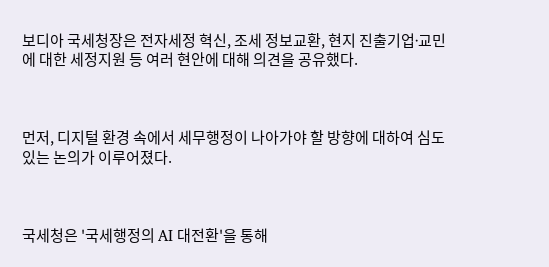보디아 국세청장은 전자세정 혁신, 조세 정보교환, 현지 진출기업ᐧ교민에 대한 세정지원 등 여러 현안에 대해 의견을 공유했다.



먼저, 디지털 환경 속에서 세무행정이 나아가야 할 방향에 대하여 심도 있는 논의가 이루어졌다.



국세청은 '국세행정의 AI 대전환'을 통해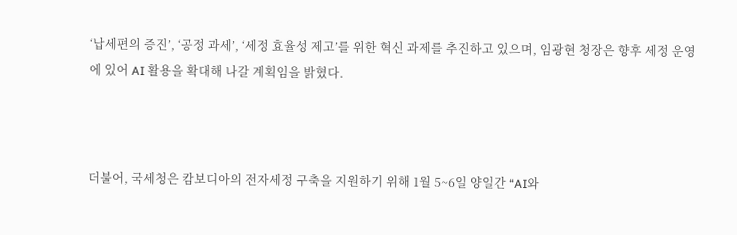‘납세편의 증진’, ‘공정 과세’, ‘세정 효율성 제고’를 위한 혁신 과제를 추진하고 있으며, 임광현 청장은 향후 세정 운영에 있어 AI 활용을 확대해 나갈 계획임을 밝혔다.



더불어, 국세청은 캄보디아의 전자세정 구축을 지원하기 위해 1월 5~6일 양일간 “AI와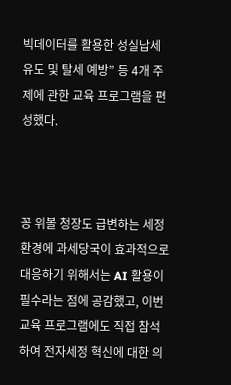빅데이터를 활용한 성실납세 유도 및 탈세 예방” 등 4개 주제에 관한 교육 프로그램을 편성했다.



꽁 위볼 청장도 급변하는 세정환경에 과세당국이 효과적으로 대응하기 위해서는 AI 활용이 필수라는 점에 공감했고, 이번 교육 프로그램에도 직접 참석하여 전자세정 혁신에 대한 의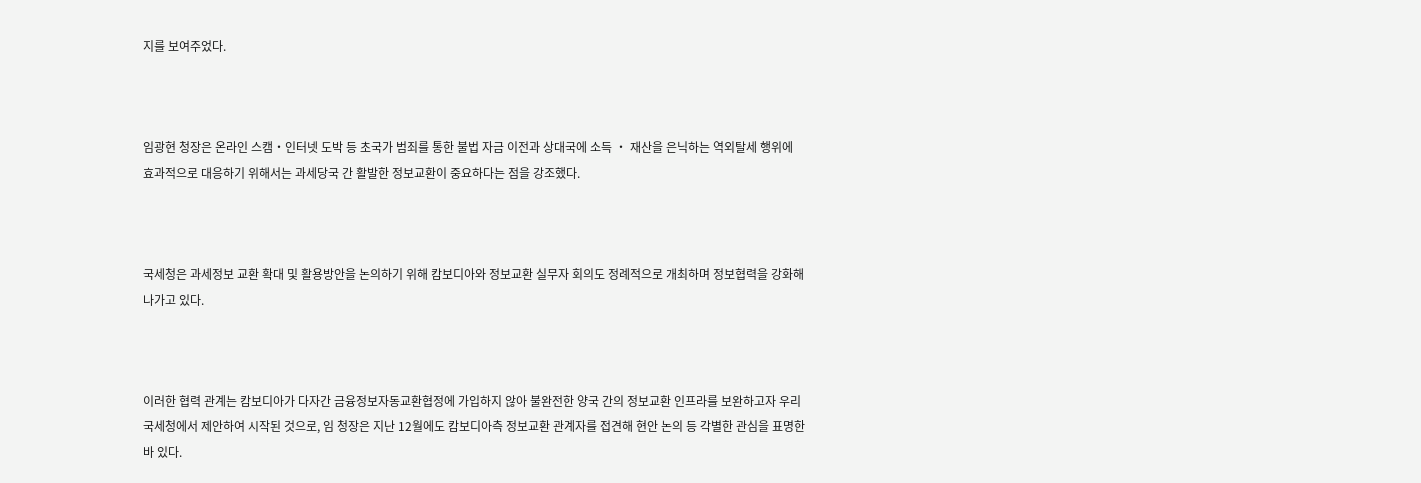지를 보여주었다.



임광현 청장은 온라인 스캠・인터넷 도박 등 초국가 범죄를 통한 불법 자금 이전과 상대국에 소득 ‧ 재산을 은닉하는 역외탈세 행위에 효과적으로 대응하기 위해서는 과세당국 간 활발한 정보교환이 중요하다는 점을 강조했다.



국세청은 과세정보 교환 확대 및 활용방안을 논의하기 위해 캄보디아와 정보교환 실무자 회의도 정례적으로 개최하며 정보협력을 강화해 나가고 있다.



이러한 협력 관계는 캄보디아가 다자간 금융정보자동교환협정에 가입하지 않아 불완전한 양국 간의 정보교환 인프라를 보완하고자 우리 국세청에서 제안하여 시작된 것으로, 임 청장은 지난 12월에도 캄보디아측 정보교환 관계자를 접견해 현안 논의 등 각별한 관심을 표명한 바 있다.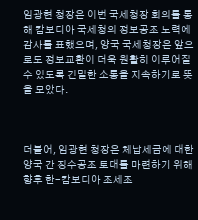임광현 청장은 이번 국세청장 회의를 통해 캄보디아 국세청의 정보공조 노력에 감사를 표했으며, 양국 국세청장은 앞으로도 정보교환이 더욱 원활히 이루어질 수 있도록 긴밀한 소통을 지속하기로 뜻을 모았다.



더불어, 임광현 청장은 체납세금에 대한 양국 간 징수공조 토대를 마련하기 위해 향후 한-캄보디아 조세조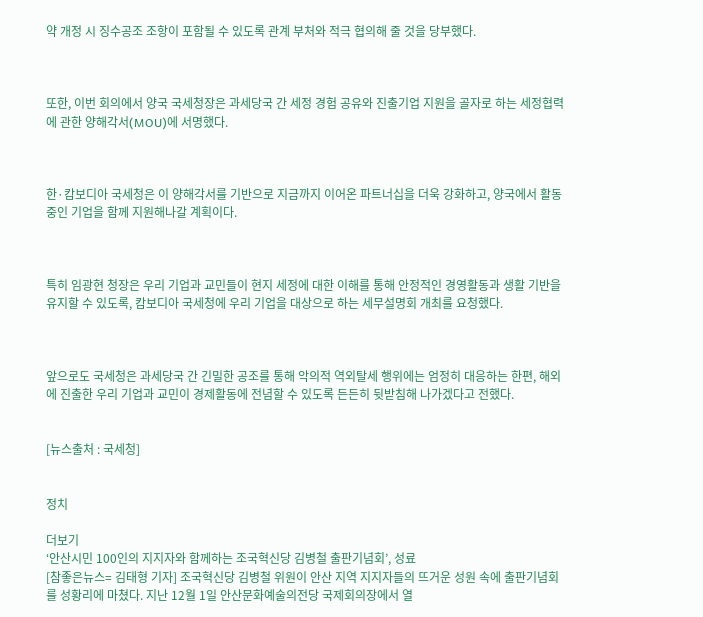약 개정 시 징수공조 조항이 포함될 수 있도록 관계 부처와 적극 협의해 줄 것을 당부했다.



또한, 이번 회의에서 양국 국세청장은 과세당국 간 세정 경험 공유와 진출기업 지원을 골자로 하는 세정협력에 관한 양해각서(MOU)에 서명했다.



한·캄보디아 국세청은 이 양해각서를 기반으로 지금까지 이어온 파트너십을 더욱 강화하고, 양국에서 활동 중인 기업을 함께 지원해나갈 계획이다.



특히 임광현 청장은 우리 기업과 교민들이 현지 세정에 대한 이해를 통해 안정적인 경영활동과 생활 기반을 유지할 수 있도록, 캄보디아 국세청에 우리 기업을 대상으로 하는 세무설명회 개최를 요청했다.



앞으로도 국세청은 과세당국 간 긴밀한 공조를 통해 악의적 역외탈세 행위에는 엄정히 대응하는 한편, 해외에 진출한 우리 기업과 교민이 경제활동에 전념할 수 있도록 든든히 뒷받침해 나가겠다고 전했다.


[뉴스출처 : 국세청]


정치

더보기
‘안산시민 100인의 지지자와 함께하는 조국혁신당 김병철 출판기념회’, 성료
[참좋은뉴스= 김태형 기자] 조국혁신당 김병철 위원이 안산 지역 지지자들의 뜨거운 성원 속에 출판기념회를 성황리에 마쳤다. 지난 12월 1일 안산문화예술의전당 국제회의장에서 열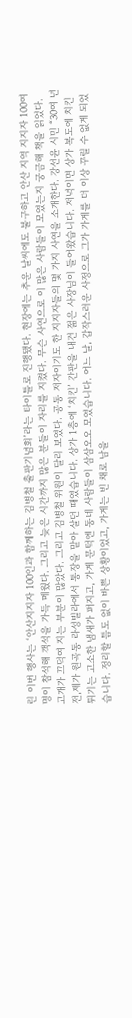린 이번 행사는 ‘안산지지자 100인과 함께하는 김병철 출판기념회’라는 타이틀로 진행됐다. 현장에는 추운 날씨에도 불구하고 안산 지역 지지자 100여 명이 참석해 객석을 가득 메웠다. 그리고 늦은 시간까지 많은 분들이 자리를 지켰다. 무슨 사연으로 이 많은 사람들이 모였는지 궁금해 책을 읽었다. 고개가 끄덕여 지는 부분이 많았다. 그리고 김병철 위원이 달리 보였다. 공동 저자이기도 한 지지자들의 몇 가지 사연을 소개한다. 강선윤 시민 “30여 년 전,제가 원곡동 라성빌라에서 통장을 맡아 살던 때였습니다. 상가 1층에 ‘치킨’ 간판을 내건 젊은 사장님이 들어왔습니다. 저녁이면 상가 복도에 치킨 튀기는 고소한 냄새가 퍼지고, 가게 문턱엔 동네 사람들이 삼삼오오 모였습니다. 어느 날, 갑작스러운 사정으로 그가 가게를 더 이상 꾸릴 수 없게 되었습니다. 정리할 틈도 없이 바쁜 상황이었고, 가게는 빈 채로 남을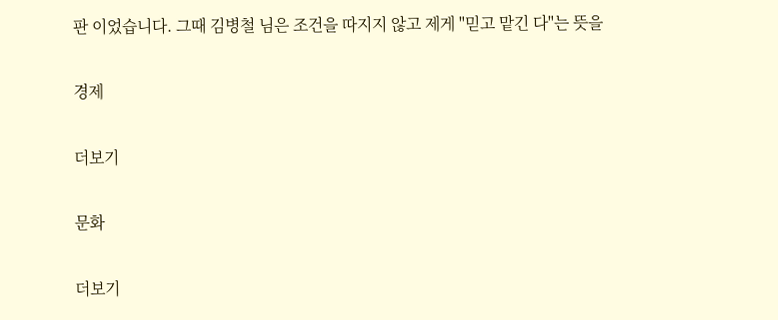판 이었습니다. 그때 김병철 님은 조건을 따지지 않고 제게 "믿고 맡긴 다"는 뜻을

경제

더보기

문화

더보기